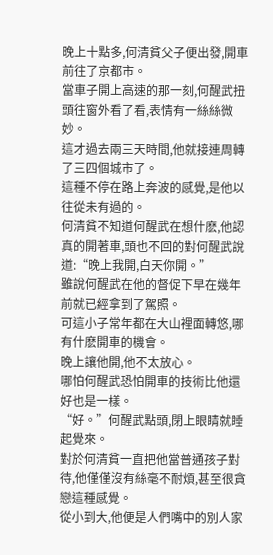晚上十點多,何清貧父子便出發,開車前往了京都市。
當車子開上高速的那一刻,何醒武扭頭往窗外看了看,表情有一絲絲微妙。
這才過去兩三天時間,他就接連周轉了三四個城市了。
這種不停在路上奔波的感覺,是他以往從未有過的。
何清貧不知道何醒武在想什麽,他認真的開著車,頭也不回的對何醒武說道:“晚上我開,白天你開。”
雖說何醒武在他的督促下早在幾年前就已經拿到了駕照。
可這小子常年都在大山裡面轉悠,哪有什麽開車的機會。
晚上讓他開,他不太放心。
哪怕何醒武恐怕開車的技術比他還好也是一樣。
“好。”何醒武點頭,閉上眼睛就睡起覺來。
對於何清貧一直把他當普通孩子對待,他僅僅沒有絲毫不耐煩,甚至很貪戀這種感覺。
從小到大,他便是人們嘴中的別人家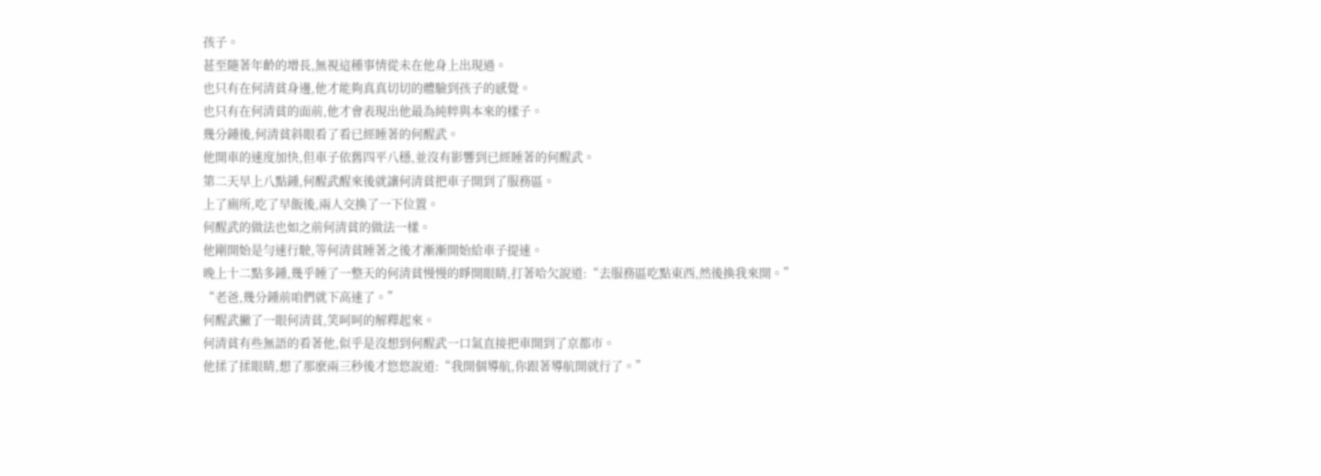孩子。
甚至隨著年齡的增長,無視這種事情從未在他身上出現過。
也只有在何清貧身邊,他才能夠真真切切的體驗到孩子的感覺。
也只有在何清貧的面前,他才會表現出他最為純粹與本來的樣子。
幾分鍾後,何清貧斜眼看了看已經睡著的何醒武。
他開車的速度加快,但車子依舊四平八穩,並沒有影響到已經睡著的何醒武。
第二天早上八點鍾,何醒武醒來後就讓何清貧把車子開到了服務區。
上了廁所,吃了早飯後,兩人交換了一下位置。
何醒武的做法也如之前何清貧的做法一樣。
他剛開始是勻速行駛,等何清貧睡著之後才漸漸開始給車子提速。
晚上十二點多鍾,幾乎睡了一整天的何清貧慢慢的睜開眼睛,打著哈欠說道:“去服務區吃點東西,然後換我來開。”
“老爸,幾分鍾前咱們就下高速了。”
何醒武撇了一眼何清貧,笑呵呵的解釋起來。
何清貧有些無語的看著他,似乎是沒想到何醒武一口氣直接把車開到了京都市。
他揉了揉眼睛,想了那麽兩三秒後才悠悠說道:“我開個導航,你跟著導航開就行了。”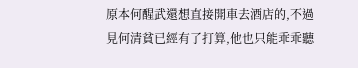原本何醒武還想直接開車去酒店的,不過見何清貧已經有了打算,他也只能乖乖聽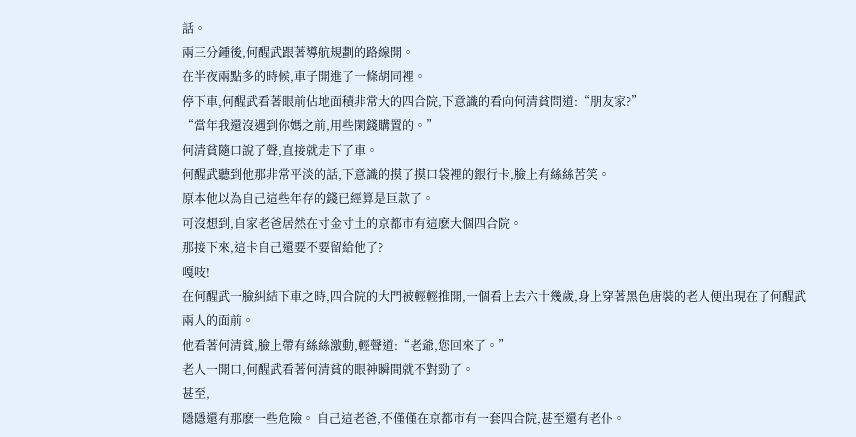話。
兩三分鍾後,何醒武跟著導航規劃的路線開。
在半夜兩點多的時候,車子開進了一條胡同裡。
停下車,何醒武看著眼前佔地面積非常大的四合院,下意識的看向何清貧問道:“朋友家?”
“當年我還沒遇到你媽之前,用些閑錢購置的。”
何清貧隨口說了聲,直接就走下了車。
何醒武聽到他那非常平淡的話,下意識的摸了摸口袋裡的銀行卡,臉上有絲絲苦笑。
原本他以為自己這些年存的錢已經算是巨款了。
可沒想到,自家老爸居然在寸金寸土的京都市有這麽大個四合院。
那接下來,這卡自己還要不要留給他了?
嘎吱!
在何醒武一臉糾結下車之時,四合院的大門被輕輕推開,一個看上去六十幾歲,身上穿著黑色唐裝的老人便出現在了何醒武兩人的面前。
他看著何清貧,臉上帶有絲絲激動,輕聲道:“老爺,您回來了。”
老人一開口,何醒武看著何清貧的眼神瞬間就不對勁了。
甚至,
隱隱還有那麽一些危險。 自己這老爸,不僅僅在京都市有一套四合院,甚至還有老仆。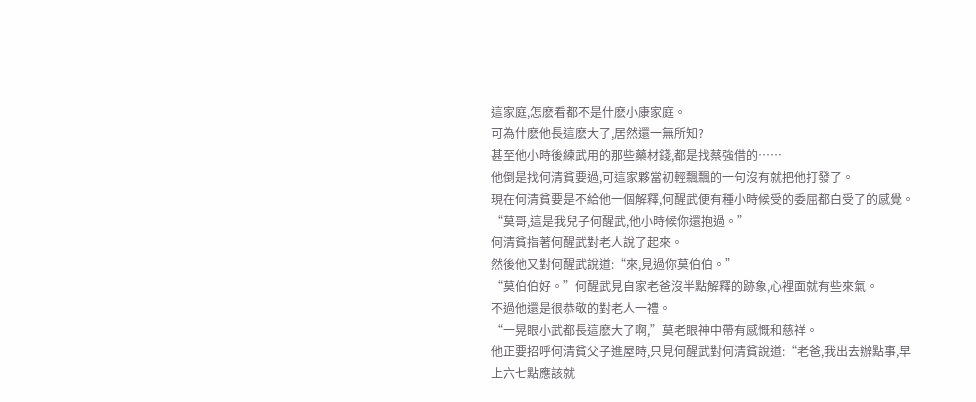這家庭,怎麽看都不是什麽小康家庭。
可為什麽他長這麽大了,居然還一無所知?
甚至他小時後練武用的那些藥材錢,都是找蔡強借的……
他倒是找何清貧要過,可這家夥當初輕飄飄的一句沒有就把他打發了。
現在何清貧要是不給他一個解釋,何醒武便有種小時候受的委屈都白受了的感覺。
“莫哥,這是我兒子何醒武,他小時候你還抱過。”
何清貧指著何醒武對老人說了起來。
然後他又對何醒武說道:“來,見過你莫伯伯。”
“莫伯伯好。”何醒武見自家老爸沒半點解釋的跡象,心裡面就有些來氣。
不過他還是很恭敬的對老人一禮。
“一晃眼小武都長這麽大了啊,”莫老眼神中帶有感慨和慈祥。
他正要招呼何清貧父子進屋時,只見何醒武對何清貧說道:“老爸,我出去辦點事,早上六七點應該就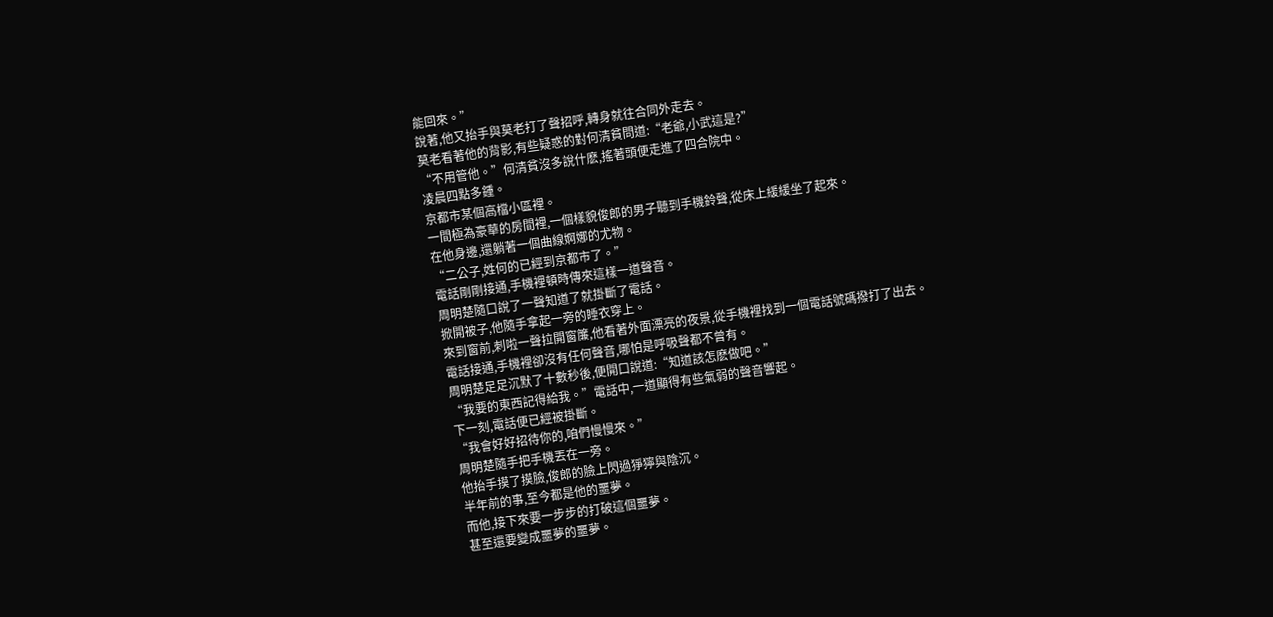能回來。”
說著,他又抬手與莫老打了聲招呼,轉身就往合同外走去。
莫老看著他的背影,有些疑惑的對何清貧問道:“老爺,小武這是?”
“不用管他。”何清貧沒多說什麽,搖著頭便走進了四合院中。
凌晨四點多鍾。
京都市某個高檔小區裡。
一間極為豪華的房間裡,一個樣貌俊郎的男子聽到手機鈴聲,從床上緩緩坐了起來。
在他身邊,還躺著一個曲線婀娜的尤物。
“二公子,姓何的已經到京都市了。”
電話剛剛接通,手機裡頓時傳來這樣一道聲音。
周明楚隨口說了一聲知道了就掛斷了電話。
掀開被子,他隨手拿起一旁的睡衣穿上。
來到窗前,刺啦一聲拉開窗簾,他看著外面漂亮的夜景,從手機裡找到一個電話號碼撥打了出去。
電話接通,手機裡卻沒有任何聲音,哪怕是呼吸聲都不曾有。
周明楚足足沉默了十數秒後,便開口說道:“知道該怎麽做吧。”
“我要的東西記得給我。”電話中,一道顯得有些氣弱的聲音響起。
下一刻,電話便已經被掛斷。
“我會好好招待你的,咱們慢慢來。”
周明楚隨手把手機丟在一旁。
他抬手摸了摸臉,俊郎的臉上閃過猙獰與陰沉。
半年前的事,至今都是他的噩夢。
而他,接下來要一步步的打破這個噩夢。
甚至還要變成噩夢的噩夢。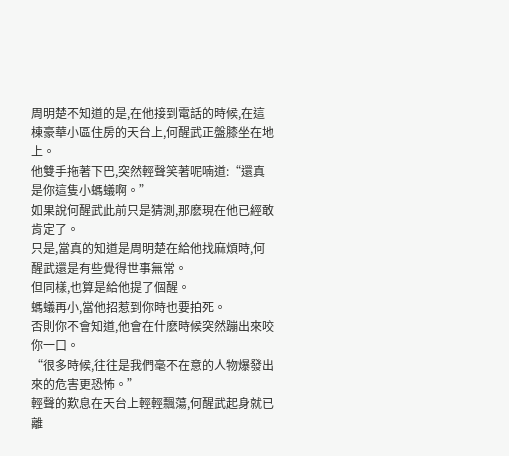周明楚不知道的是,在他接到電話的時候,在這棟豪華小區住房的天台上,何醒武正盤膝坐在地上。
他雙手拖著下巴,突然輕聲笑著呢喃道:“還真是你這隻小螞蟻啊。”
如果說何醒武此前只是猜測,那麽現在他已經敢肯定了。
只是,當真的知道是周明楚在給他找麻煩時,何醒武還是有些覺得世事無常。
但同樣,也算是給他提了個醒。
螞蟻再小,當他招惹到你時也要拍死。
否則你不會知道,他會在什麽時候突然蹦出來咬你一口。
“很多時候,往往是我們毫不在意的人物爆發出來的危害更恐怖。”
輕聲的歎息在天台上輕輕飄蕩,何醒武起身就已離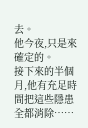去。
他今夜,只是來確定的。
接下來的半個月,他有充足時間把這些隱患全都消除……